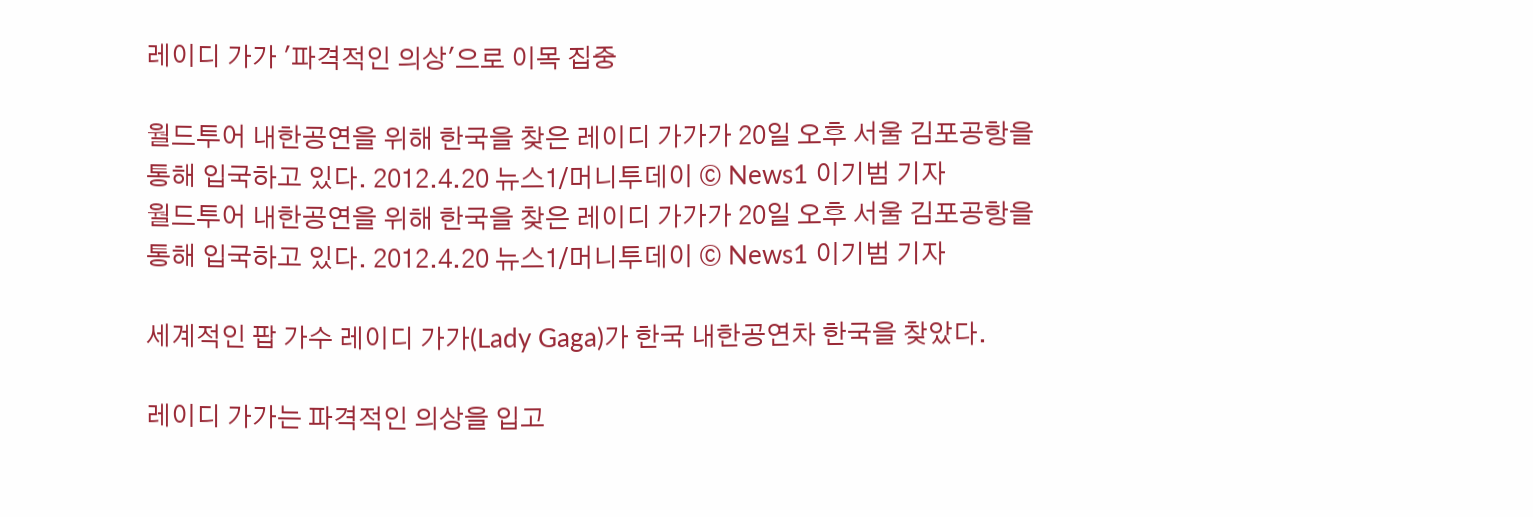레이디 가가 '파격적인 의상'으로 이목 집중

월드투어 내한공연을 위해 한국을 찾은 레이디 가가가 20일 오후 서울 김포공항을 통해 입국하고 있다. 2012.4.20 뉴스1/머니투데이 © News1 이기범 기자
월드투어 내한공연을 위해 한국을 찾은 레이디 가가가 20일 오후 서울 김포공항을 통해 입국하고 있다. 2012.4.20 뉴스1/머니투데이 © News1 이기범 기자

세계적인 팝 가수 레이디 가가(Lady Gaga)가 한국 내한공연차 한국을 찾았다.

레이디 가가는 파격적인 의상을 입고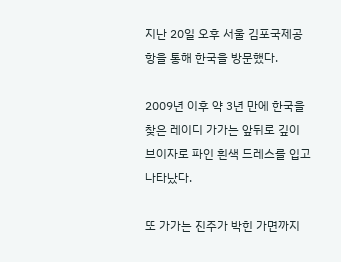지난 20일 오후 서울 김포국제공항을 통해 한국을 방문했다.

2009년 이후 약 3년 만에 한국을 찾은 레이디 가가는 앞뒤로 깊이 브이자로 파인 흰색 드레스를 입고 나타났다.

또 가가는 진주가 박힌 가면까지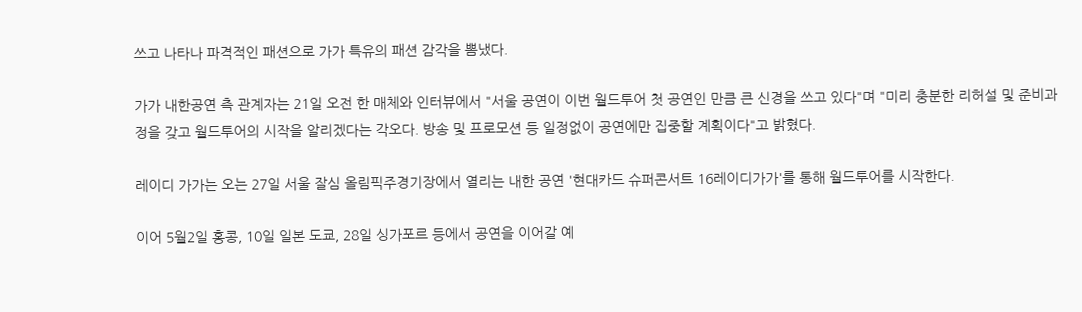쓰고 나타나 파격적인 패션으로 가가 특유의 패션 감각을 뽐냈다.

가가 내한공연 측 관계자는 21일 오전 한 매체와 인터뷰에서 "서울 공연이 이번 월드투어 첫 공연인 만큼 큰 신경을 쓰고 있다"며 "미리 충분한 리허설 및 준비과정을 갖고 월드투어의 시작을 알리겠다는 각오다. 방송 및 프로모션 등 일정없이 공연에만 집중할 계획이다"고 밝혔다.

레이디 가가는 오는 27일 서울 잘심 올림픽주경기장에서 열리는 내한 공연 '현대카드 슈퍼콘서트 16레이디가가'를 통해 월드투어를 시작한다.

이어 5월2일 홍콩, 10일 일본 도쿄, 28일 싱가포르 등에서 공연을 이어갈 예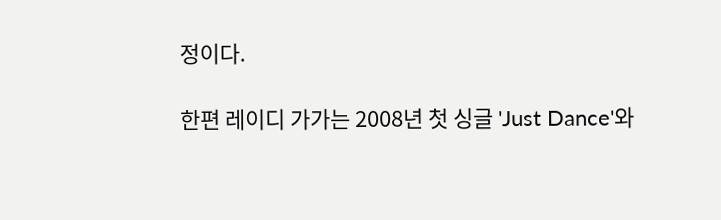정이다.

한편 레이디 가가는 2008년 첫 싱글 'Just Dance'와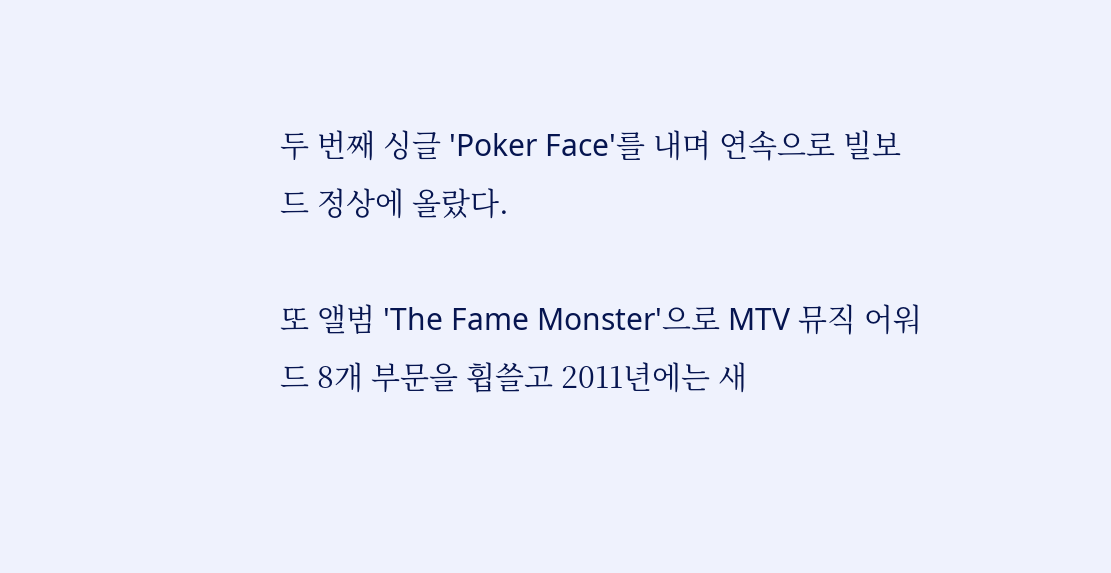두 번째 싱글 'Poker Face'를 내며 연속으로 빌보드 정상에 올랐다.

또 앨범 'The Fame Monster'으로 MTV 뮤직 어워드 8개 부문을 휩쓸고 2011년에는 새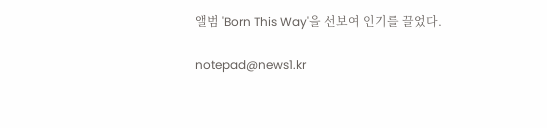앨범 'Born This Way'을 선보여 인기를 끌었다.

notepad@news1.kr